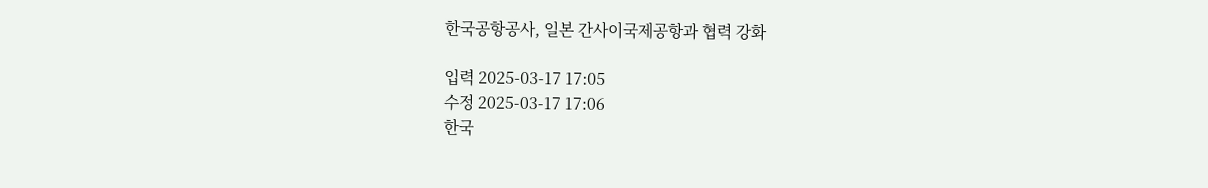한국공항공사, 일본 간사이국제공항과 협력 강화

입력 2025-03-17 17:05
수정 2025-03-17 17:06
한국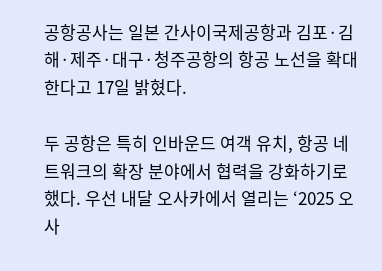공항공사는 일본 간사이국제공항과 김포·김해·제주·대구·청주공항의 항공 노선을 확대한다고 17일 밝혔다.

두 공항은 특히 인바운드 여객 유치, 항공 네트워크의 확장 분야에서 협력을 강화하기로 했다. 우선 내달 오사카에서 열리는 ‘2025 오사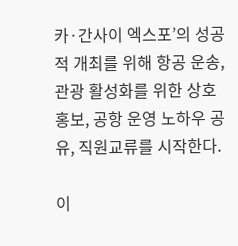카·간사이 엑스포’의 성공적 개최를 위해 항공 운송, 관광 활성화를 위한 상호 홍보, 공항 운영 노하우 공유, 직원교류를 시작한다.

이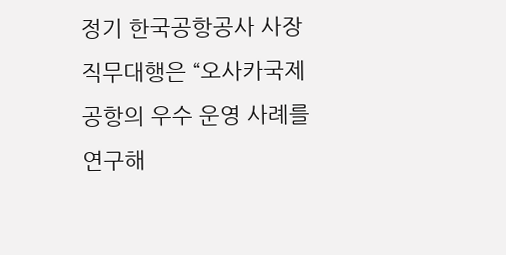정기 한국공항공사 사장직무대행은 “오사카국제공항의 우수 운영 사례를 연구해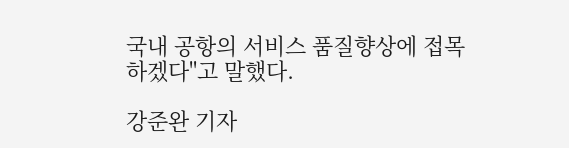국내 공항의 서비스 품질향상에 접목하겠다"고 말했다.

강준완 기자